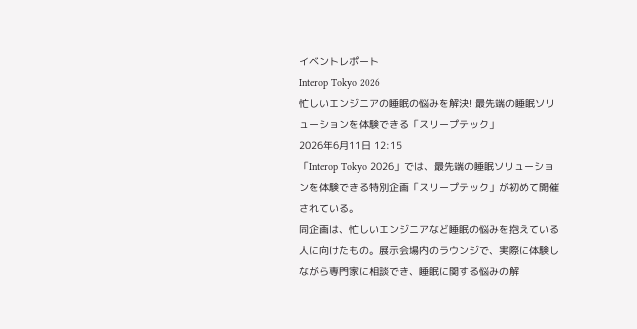イベントレポート
Interop Tokyo 2026
忙しいエンジニアの睡眠の悩みを解決! 最先端の睡眠ソリューションを体験できる「スリープテック」
2026年6月11日 12:15
「Interop Tokyo 2026」では、最先端の睡眠ソリューションを体験できる特別企画「スリープテック」が初めて開催されている。
同企画は、忙しいエンジニアなど睡眠の悩みを抱えている人に向けたもの。展示会場内のラウンジで、実際に体験しながら専門家に相談でき、睡眠に関する悩みの解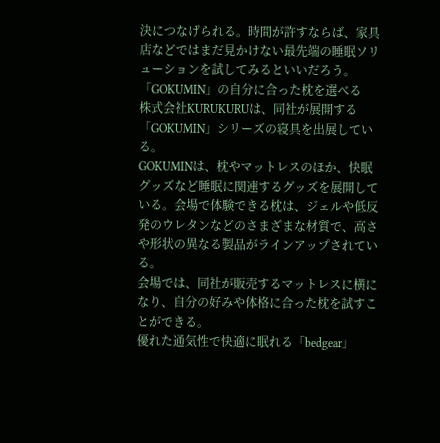決につなげられる。時間が許すならば、家具店などではまだ見かけない最先端の睡眠ソリューションを試してみるといいだろう。
「GOKUMIN」の自分に合った枕を選べる
株式会社KURUKURUは、同社が展開する「GOKUMIN」シリーズの寝具を出展している。
GOKUMINは、枕やマットレスのほか、快眠グッズなど睡眠に関連するグッズを展開している。会場で体験できる枕は、ジェルや低反発のウレタンなどのさまざまな材質で、高さや形状の異なる製品がラインアップされている。
会場では、同社が販売するマットレスに横になり、自分の好みや体格に合った枕を試すことができる。
優れた通気性で快適に眠れる「bedgear」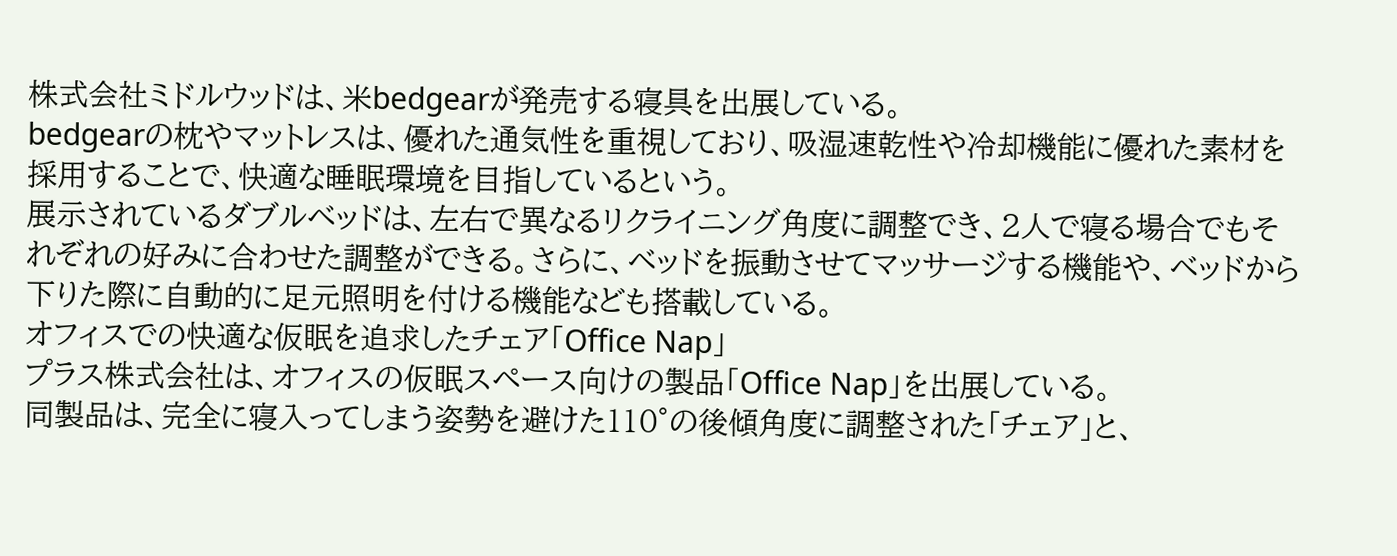株式会社ミドルウッドは、米bedgearが発売する寝具を出展している。
bedgearの枕やマットレスは、優れた通気性を重視しており、吸湿速乾性や冷却機能に優れた素材を採用することで、快適な睡眠環境を目指しているという。
展示されているダブルベッドは、左右で異なるリクライニング角度に調整でき、2人で寝る場合でもそれぞれの好みに合わせた調整ができる。さらに、ベッドを振動させてマッサージする機能や、ベッドから下りた際に自動的に足元照明を付ける機能なども搭載している。
オフィスでの快適な仮眠を追求したチェア「Office Nap」
プラス株式会社は、オフィスの仮眠スペース向けの製品「Office Nap」を出展している。
同製品は、完全に寝入ってしまう姿勢を避けた110°の後傾角度に調整された「チェア」と、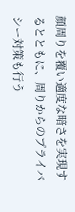顔周りを覆い適度な暗さを実現するとともに、周りからのプライバシー対策も行う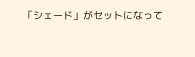「シェード」がセットになって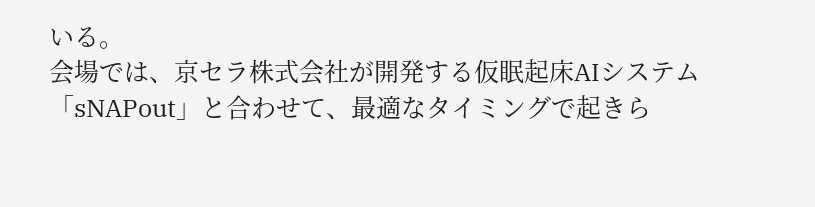いる。
会場では、京セラ株式会社が開発する仮眠起床AIシステム「sNAPout」と合わせて、最適なタイミングで起きら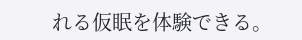れる仮眠を体験できる。